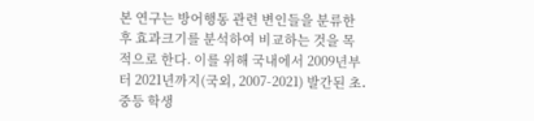본 연구는 방어행동 관련 변인들을 분류한 후 효과크기를 분석하여 비교하는 것을 목적으로 한다. 이를 위해 국내에서 2009년부터 2021년까지(국외, 2007-2021) 발간된 초․중등 학생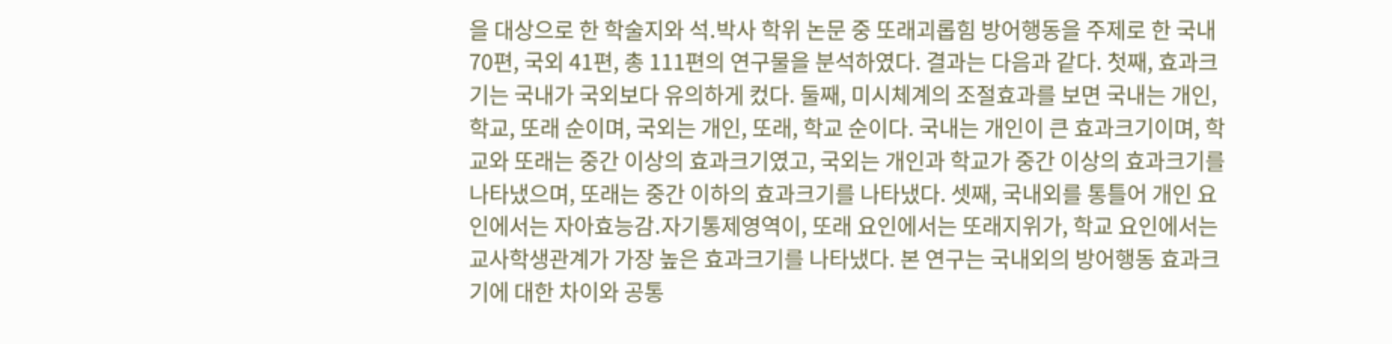을 대상으로 한 학술지와 석․박사 학위 논문 중 또래괴롭힘 방어행동을 주제로 한 국내 70편, 국외 41편, 총 111편의 연구물을 분석하였다. 결과는 다음과 같다. 첫째, 효과크기는 국내가 국외보다 유의하게 컸다. 둘째, 미시체계의 조절효과를 보면 국내는 개인, 학교, 또래 순이며, 국외는 개인, 또래, 학교 순이다. 국내는 개인이 큰 효과크기이며, 학교와 또래는 중간 이상의 효과크기였고, 국외는 개인과 학교가 중간 이상의 효과크기를 나타냈으며, 또래는 중간 이하의 효과크기를 나타냈다. 셋째, 국내외를 통틀어 개인 요인에서는 자아효능감․자기통제영역이, 또래 요인에서는 또래지위가, 학교 요인에서는 교사학생관계가 가장 높은 효과크기를 나타냈다. 본 연구는 국내외의 방어행동 효과크기에 대한 차이와 공통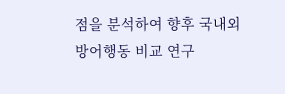점을 분석하여 향후 국내외 방어행동 비교 연구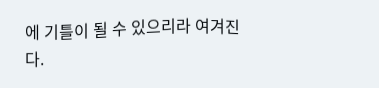에 기틀이 될 수 있으리라 여겨진다.